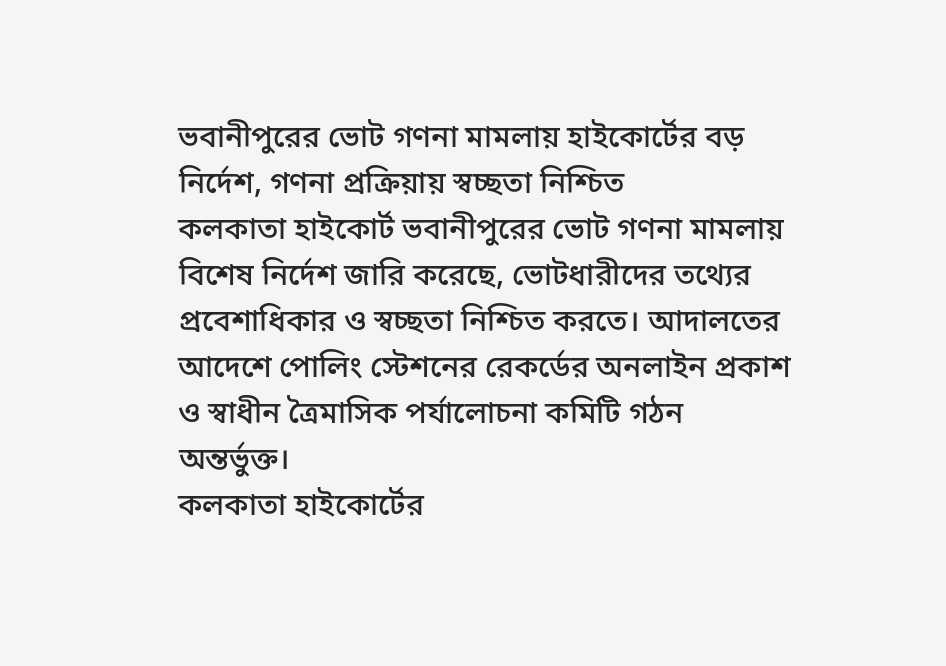ভবানীপুরের ভোট গণনা মামলায় হাইকোর্টের বড় নির্দেশ, গণনা প্রক্রিয়ায় স্বচ্ছতা নিশ্চিত
কলকাতা হাইকোর্ট ভবানীপুরের ভোট গণনা মামলায় বিশেষ নির্দেশ জারি করেছে, ভোটধারীদের তথ্যের প্রবেশাধিকার ও স্বচ্ছতা নিশ্চিত করতে। আদালতের আদেশে পোলিং স্টেশনের রেকর্ডের অনলাইন প্রকাশ ও স্বাধীন ত্রৈমাসিক পর্যালোচনা কমিটি গঠন অন্তর্ভুক্ত।
কলকাতা হাইকোর্টের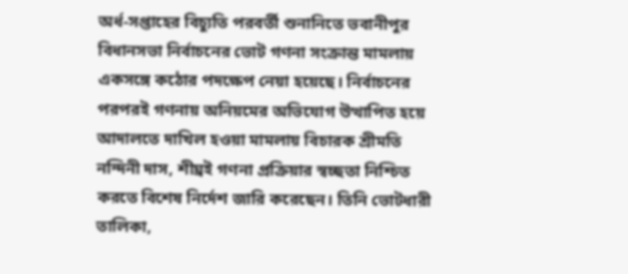অর্ধ-সপ্তাহের বিচ্যুতি পরবর্তী শুনানিতে ভবানীপুর বিধানসভা নির্বাচনের ভোট গণনা সংক্রান্ত মামলায় একসঙ্গে কঠোর পদক্ষেপ নেয়া হয়েছে। নির্বাচনের পরপরই গণনায় অনিয়মের অভিযোগ উত্থাপিত হয়ে আদালতে দাখিল হওয়া মামলায় বিচারক শ্রীমতি নন্দিনী দাস, শীঘ্রই গণনা প্রক্রিয়ার স্বচ্ছতা নিশ্চিত করতে বিশেষ নির্দেশ জারি করেছেন। তিনি ভোটধারী তালিকা,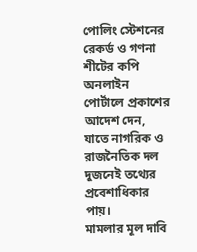পোলিং স্টেশনের রেকর্ড ও গণনা শীটের কপি অনলাইন পোর্টালে প্রকাশের আদেশ দেন, যাতে নাগরিক ও রাজনৈতিক দল দুজনেই তথ্যের প্রবেশাধিকার পায়।
মামলার মূল দাবি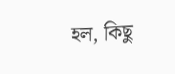হল, কিছু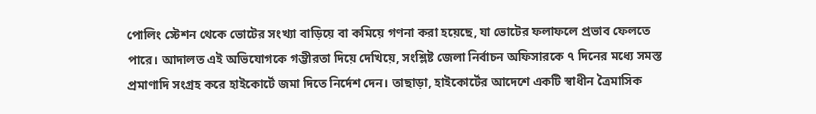পোলিং স্টেশন থেকে ভোটের সংখ্যা বাড়িয়ে বা কমিয়ে গণনা করা হয়েছে, যা ভোটের ফলাফলে প্রভাব ফেলতে পারে। আদালত এই অভিযোগকে গম্ভীরতা দিয়ে দেখিয়ে, সংশ্লিষ্ট জেলা নির্বাচন অফিসারকে ৭ দিনের মধ্যে সমস্ত প্রমাণাদি সংগ্রহ করে হাইকোর্টে জমা দিতে নির্দেশ দেন। তাছাড়া, হাইকোর্টের আদেশে একটি স্বাধীন ত্রৈমাসিক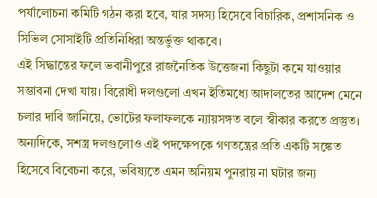পর্যালোচনা কমিটি গঠন করা হবে, যার সদস্য হিসেবে বিচারিক, প্রশাসনিক ও সিভিল সোসাইটি প্রতিনিধিরা অন্তর্ভুক্ত থাকবে।
এই সিদ্ধান্তের ফলে ভবানীপুরে রাজনৈতিক উত্তেজনা কিছুটা কমে যাওয়ার সম্ভাবনা দেখা যায়। বিরোধী দলগুলো এখন ইতিমধ্যে আদালতের আদেশ মেনে চলার দাবি জানিয়ে, ভোটের ফলাফলকে ন্যায়সঙ্গত বলে স্বীকার করতে প্রস্তুত। অন্যদিকে, সশস্ত্র দলগুলোও এই পদক্ষেপকে গণতন্ত্রের প্রতি একটি সঙ্কেত হিসেবে বিবেচনা করে, ভবিষ্যতে এমন অনিয়ম পুনরায় না ঘটার জন্য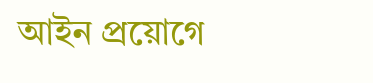আইন প্রয়োগে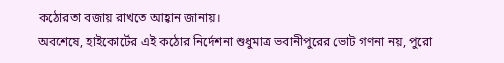কঠোরতা বজায় রাখতে আহ্বান জানায়।
অবশেষে, হাইকোর্টের এই কঠোর নির্দেশনা শুধুমাত্র ভবানীপুরের ভোট গণনা নয়, পুরো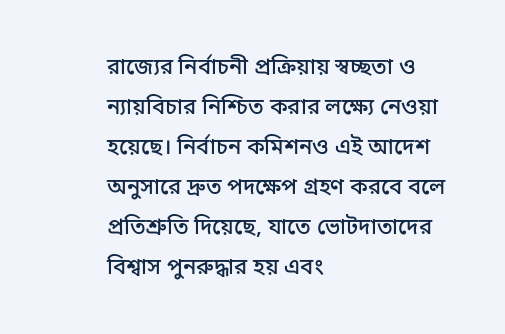রাজ্যের নির্বাচনী প্রক্রিয়ায় স্বচ্ছতা ও ন্যায়বিচার নিশ্চিত করার লক্ষ্যে নেওয়া হয়েছে। নির্বাচন কমিশনও এই আদেশ অনুসারে দ্রুত পদক্ষেপ গ্রহণ করবে বলে প্রতিশ্রুতি দিয়েছে, যাতে ভোটদাতাদের বিশ্বাস পুনরুদ্ধার হয় এবং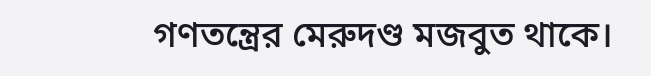গণতন্ত্রের মেরুদণ্ড মজবুত থাকে।